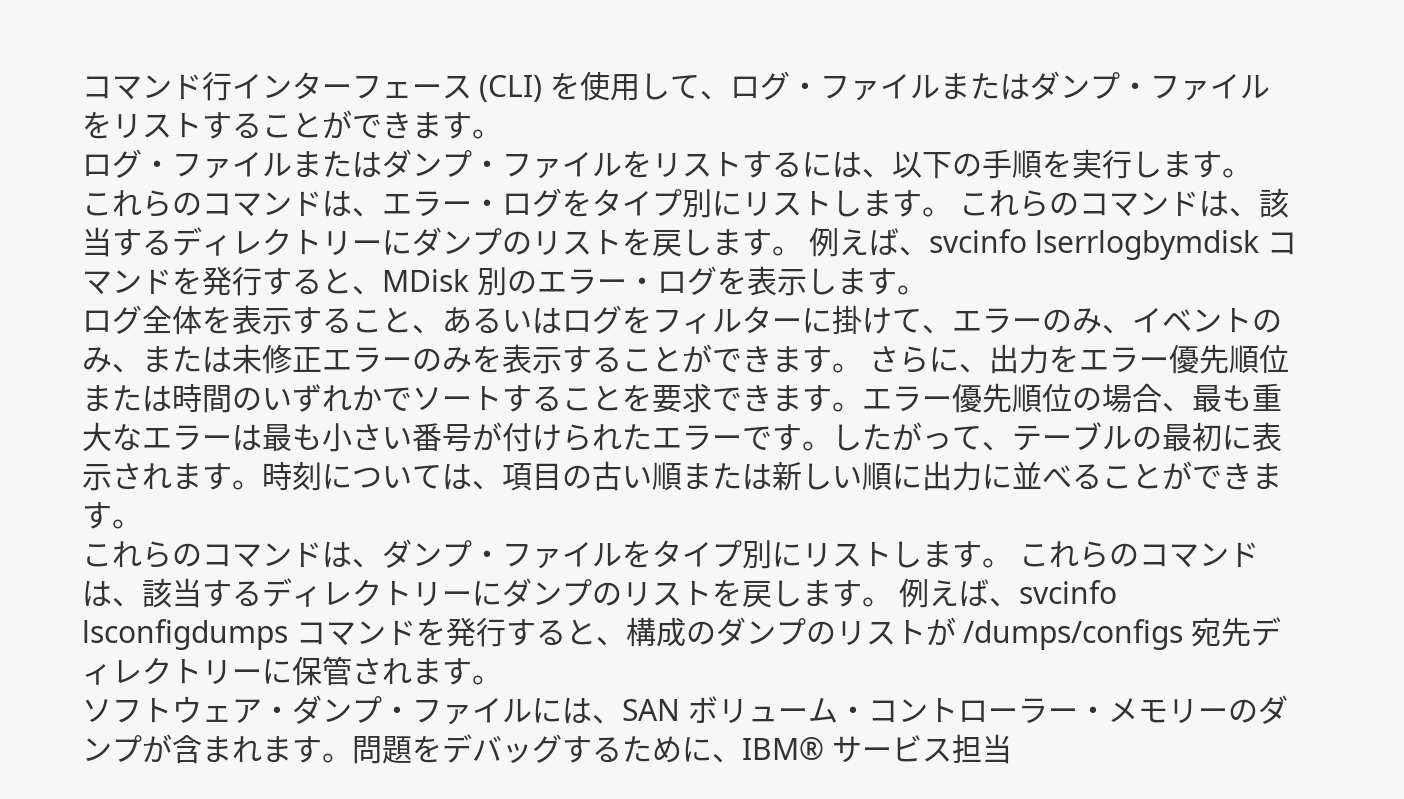コマンド行インターフェース (CLI) を使用して、ログ・ファイルまたはダンプ・ファイルをリストすることができます。
ログ・ファイルまたはダンプ・ファイルをリストするには、以下の手順を実行します。
これらのコマンドは、エラー・ログをタイプ別にリストします。 これらのコマンドは、該当するディレクトリーにダンプのリストを戻します。 例えば、svcinfo lserrlogbymdisk コマンドを発行すると、MDisk 別のエラー・ログを表示します。
ログ全体を表示すること、あるいはログをフィルターに掛けて、エラーのみ、イベントのみ、または未修正エラーのみを表示することができます。 さらに、出力をエラー優先順位または時間のいずれかでソートすることを要求できます。エラー優先順位の場合、最も重大なエラーは最も小さい番号が付けられたエラーです。したがって、テーブルの最初に表示されます。時刻については、項目の古い順または新しい順に出力に並べることができます。
これらのコマンドは、ダンプ・ファイルをタイプ別にリストします。 これらのコマンドは、該当するディレクトリーにダンプのリストを戻します。 例えば、svcinfo lsconfigdumps コマンドを発行すると、構成のダンプのリストが /dumps/configs 宛先ディレクトリーに保管されます。
ソフトウェア・ダンプ・ファイルには、SAN ボリューム・コントローラー・メモリーのダンプが含まれます。問題をデバッグするために、IBM® サービス担当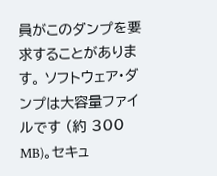員がこのダンプを要求することがあります。 ソフトウェア・ダンプは大容量ファイルです (約 300 MB)。セキュ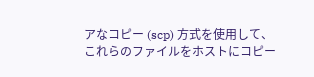アなコピー (scp) 方式を使用して、これらのファイルをホストにコピー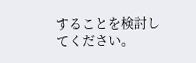することを検討してください。